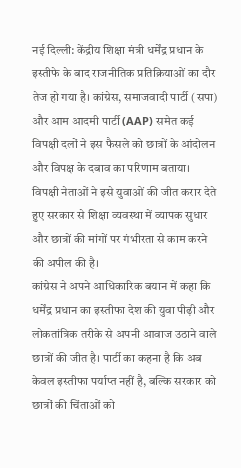नई दिल्ली: केंद्रीय शिक्षा मंत्री धर्मेंद्र प्रधान के इस्तीफे के बाद राजनीतिक प्रतिक्रियाओं का दौर तेज हो गया है। कांग्रेस, समाजवादी पार्टी (सपा) और आम आदमी पार्टी (AAP) समेत कई विपक्षी दलों ने इस फैसले को छात्रों के आंदोलन और विपक्ष के दबाव का परिणाम बताया। विपक्षी नेताओं ने इसे युवाओं की जीत करार देते हुए सरकार से शिक्षा व्यवस्था में व्यापक सुधार और छात्रों की मांगों पर गंभीरता से काम करने की अपील की है।
कांग्रेस ने अपने आधिकारिक बयान में कहा कि धर्मेंद्र प्रधान का इस्तीफा देश की युवा पीढ़ी और लोकतांत्रिक तरीके से अपनी आवाज उठाने वाले छात्रों की जीत है। पार्टी का कहना है कि अब केवल इस्तीफा पर्याप्त नहीं है, बल्कि सरकार को छात्रों की चिंताओं को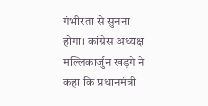गंभीरता से सुनना होगा। कांग्रेस अध्यक्ष मल्लिकार्जुन खड़गे ने कहा कि प्रधानमंत्री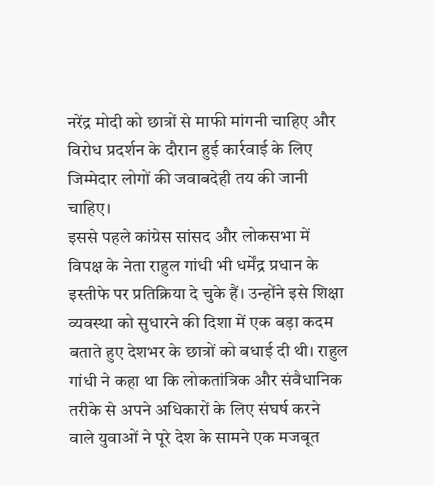नरेंद्र मोदी को छात्रों से माफी मांगनी चाहिए और विरोध प्रदर्शन के दौरान हुई कार्रवाई के लिए जिम्मेदार लोगों की जवाबदेही तय की जानी चाहिए।
इससे पहले कांग्रेस सांसद और लोकसभा में विपक्ष के नेता राहुल गांधी भी धर्मेंद्र प्रधान के इस्तीफे पर प्रतिक्रिया दे चुके हैं। उन्होंने इसे शिक्षा व्यवस्था को सुधारने की दिशा में एक बड़ा कदम बताते हुए देशभर के छात्रों को बधाई दी थी। राहुल गांधी ने कहा था कि लोकतांत्रिक और संवैधानिक तरीके से अपने अधिकारों के लिए संघर्ष करने वाले युवाओं ने पूरे देश के सामने एक मजबूत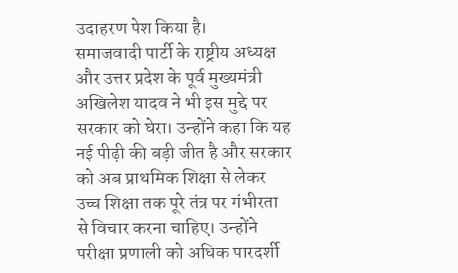उदाहरण पेश किया है।
समाजवादी पार्टी के राष्ट्रीय अध्यक्ष और उत्तर प्रदेश के पूर्व मुख्यमंत्री अखिलेश यादव ने भी इस मुद्दे पर सरकार को घेरा। उन्होंने कहा कि यह नई पीढ़ी की बड़ी जीत है और सरकार को अब प्राथमिक शिक्षा से लेकर उच्च शिक्षा तक पूरे तंत्र पर गंभीरता से विचार करना चाहिए। उन्होंने परीक्षा प्रणाली को अधिक पारदर्शी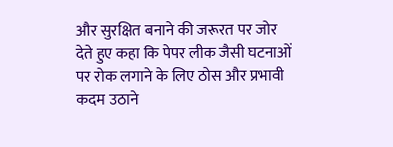और सुरक्षित बनाने की जरूरत पर जोर देते हुए कहा कि पेपर लीक जैसी घटनाओं पर रोक लगाने के लिए ठोस और प्रभावी कदम उठाने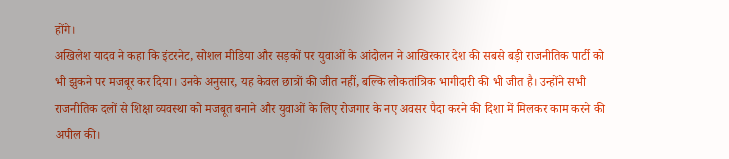होंगे।
अखिलेश यादव ने कहा कि इंटरनेट, सोशल मीडिया और सड़कों पर युवाओं के आंदोलन ने आखिरकार देश की सबसे बड़ी राजनीतिक पार्टी को भी झुकने पर मजबूर कर दिया। उनके अनुसार, यह केवल छात्रों की जीत नहीं, बल्कि लोकतांत्रिक भागीदारी की भी जीत है। उन्होंने सभी राजनीतिक दलों से शिक्षा व्यवस्था को मजबूत बनाने और युवाओं के लिए रोजगार के नए अवसर पैदा करने की दिशा में मिलकर काम करने की अपील की।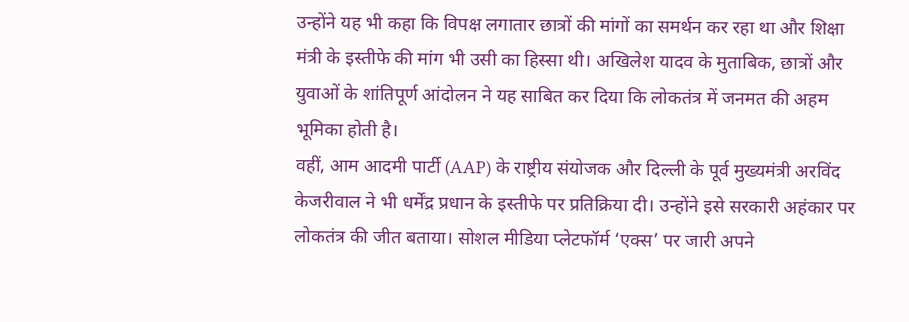उन्होंने यह भी कहा कि विपक्ष लगातार छात्रों की मांगों का समर्थन कर रहा था और शिक्षा मंत्री के इस्तीफे की मांग भी उसी का हिस्सा थी। अखिलेश यादव के मुताबिक, छात्रों और युवाओं के शांतिपूर्ण आंदोलन ने यह साबित कर दिया कि लोकतंत्र में जनमत की अहम भूमिका होती है।
वहीं, आम आदमी पार्टी (AAP) के राष्ट्रीय संयोजक और दिल्ली के पूर्व मुख्यमंत्री अरविंद केजरीवाल ने भी धर्मेंद्र प्रधान के इस्तीफे पर प्रतिक्रिया दी। उन्होंने इसे सरकारी अहंकार पर लोकतंत्र की जीत बताया। सोशल मीडिया प्लेटफॉर्म ‘एक्स’ पर जारी अपने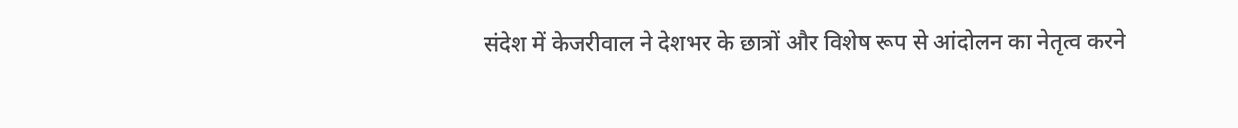संदेश में केजरीवाल ने देशभर के छात्रों और विशेष रूप से आंदोलन का नेतृत्व करने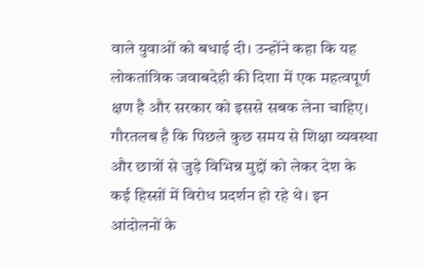वाले युवाओं को बधाई दी। उन्होंने कहा कि यह लोकतांत्रिक जवाबदेही की दिशा में एक महत्वपूर्ण क्षण है और सरकार को इससे सबक लेना चाहिए।
गौरतलब है कि पिछले कुछ समय से शिक्षा व्यवस्था और छात्रों से जुड़े विभिन्न मुद्दों को लेकर देश के कई हिस्सों में विरोध प्रदर्शन हो रहे थे। इन आंदोलनों के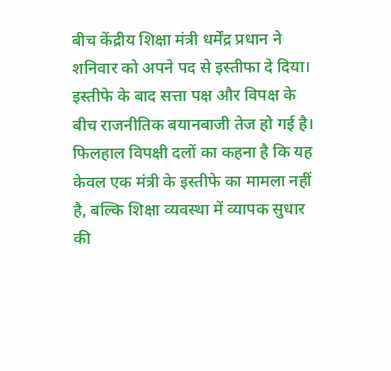बीच केंद्रीय शिक्षा मंत्री धर्मेंद्र प्रधान ने शनिवार को अपने पद से इस्तीफा दे दिया। इस्तीफे के बाद सत्ता पक्ष और विपक्ष के बीच राजनीतिक बयानबाजी तेज हो गई है।
फिलहाल विपक्षी दलों का कहना है कि यह केवल एक मंत्री के इस्तीफे का मामला नहीं है, बल्कि शिक्षा व्यवस्था में व्यापक सुधार की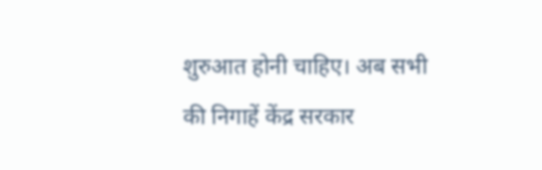शुरुआत होनी चाहिए। अब सभी की निगाहें केंद्र सरकार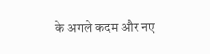के अगले कदम और नए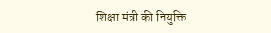शिक्षा मंत्री की नियुक्ति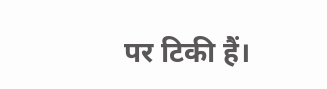पर टिकी हैं।